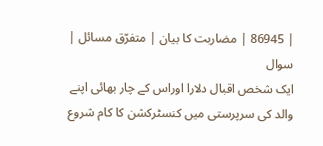| 86945 | مضاربت کا بیان | متفرّق مسائل |
سوال
ایک شخص اقبال دلارا اوراس کے چار بھائی اپنے والد کی سرپرستی میں کنسٹرکشن کا کام شروع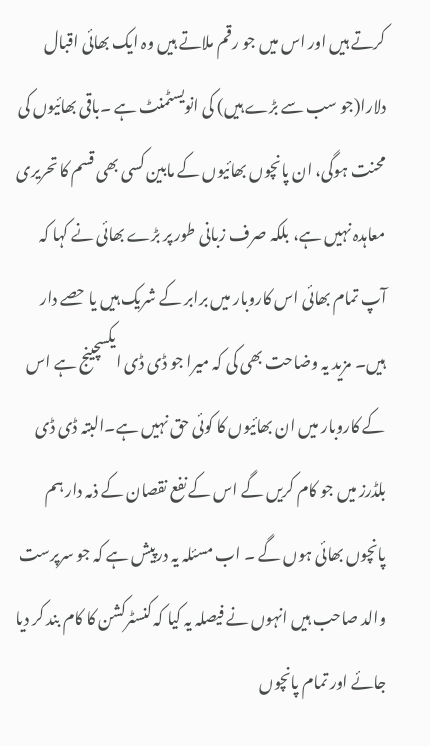کرتے ہیں اور اس میں جو رقم ملاتے ہیں وہ ایک بھائی اقبال دلارا(جو سب سے بڑے ہیں) کی انویسٹمنٹ ہے ۔باقی بھائیوں کی محنت ہوگی، ان پانچوں بھائیوں کے مابین کسی بھی قسم کا تحریری معاہدہ نہیں ہے، بلکہ صرف زبانی طور پر بڑے بھائی نے کہا کہ آپ تمام بھائی اس کاروبار میں برابر کے شریک ہیں یا حصے دار ہیں۔ مزید یہ وضاحت بھی کی کہ میرا جو ڈی ڈی ایکسچینج ہے اس کے کاروبار میں ان بھائیوں کا کوئی حق نہیں ہے۔البتہ ڈی ڈی بلڈرز میں جو کام کریں گے اس کے نفع نقصان کے ذمہ دار ہم پانچوں بھائی ہوں گے ۔ اب مسئلہ یہ درپیش ہے کہ جو سرپرست والد صاحب ہیں انہوں نے فیصلہ یہ کیا کہ کنسٹرکشن کا کام بند کر دیا جائے اور تمام پانچوں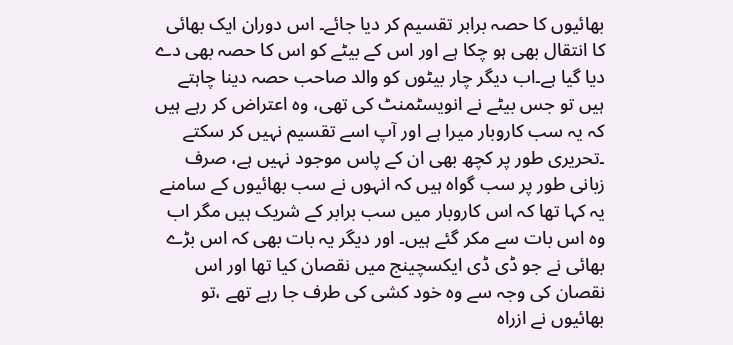بھائیوں کا حصہ برابر تقسیم کر دیا جائے۔ اس دوران ایک بھائی کا انتقال بھی ہو چکا ہے اور اس کے بیٹے کو اس کا حصہ بھی دے دیا گیا ہے۔اب دیگر چار بیٹوں کو والد صاحب حصہ دینا چاہتے ہیں تو جس بیٹے نے انویسٹمنٹ کی تھی، وہ اعتراض کر رہے ہیں کہ یہ سب کاروبار میرا ہے اور آپ اسے تقسیم نہیں کر سکتے ۔تحریری طور پر کچھ بھی ان کے پاس موجود نہیں ہے، صرف زبانی طور پر سب گواہ ہیں کہ انہوں نے سب بھائیوں کے سامنے یہ کہا تھا کہ اس کاروبار میں سب برابر کے شریک ہیں مگر اب وہ اس بات سے مکر گئے ہیں۔ اور دیگر یہ بات بھی کہ اس بڑے بھائی نے جو ڈی ڈی ایکسچینج میں نقصان کیا تھا اور اس نقصان کی وجہ سے وہ خود کشی کی طرف جا رہے تھے ،تو بھائیوں نے ازراہ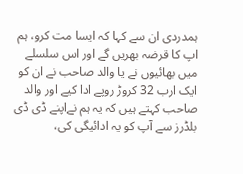ہمدردی ان سے کہا کہ ایسا مت کرو، ہم اپ کا قرضہ بھریں گے اور اس سلسلے میں بھائیوں نے یا والد صاحب نے ان کو ایک ارب 32 کروڑ روپے ادا کیے اور والد صاحب کہتے ہیں کہ یہ ہم نےاپنے ڈی ڈی بلڈرز سے آپ کو یہ ادائیگی کی،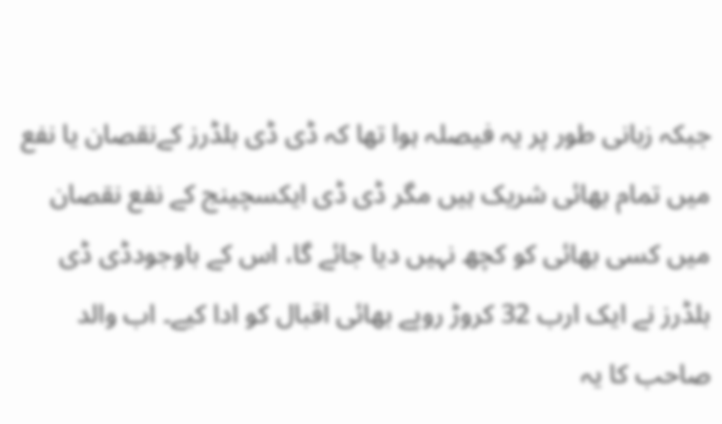جبکہ زبانی طور پر یہ فیصلہ ہوا تھا کہ ڈی ڈی بلڈرز کےنقصان یا نفع میں تمام بھائی شریک ہیں مگر ڈی ڈی ایکسچینج کے نفع نقصان میں کسی بھائی کو کچھ نہیں دیا جائے گا، اس کے باوجودڈی ڈی بلڈرز نے ایک ارب 32 کروڑ روپے بھائی اقبال کو ادا کیے۔ اب والد صاحب کا یہ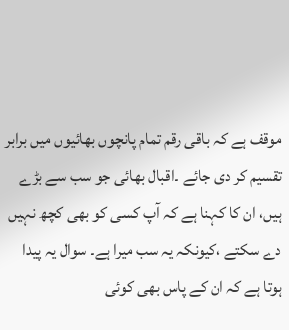موقف ہے کہ باقی رقم تمام پانچوں بھائیوں میں برابر تقسیم کر دی جائے ۔اقبال بھائی جو سب سے بڑے ہیں، ان کا کہنا ہے کہ آپ کسی کو بھی کچھ نہیں دے سکتے ،کیونکہ یہ سب میرا ہے۔ سوال یہ پیدا ہوتا ہے کہ ان کے پاس بھی کوئی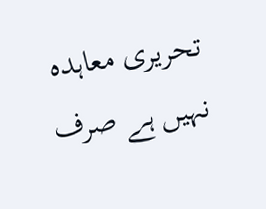تحریری معاہدہ نہیں ہے صرف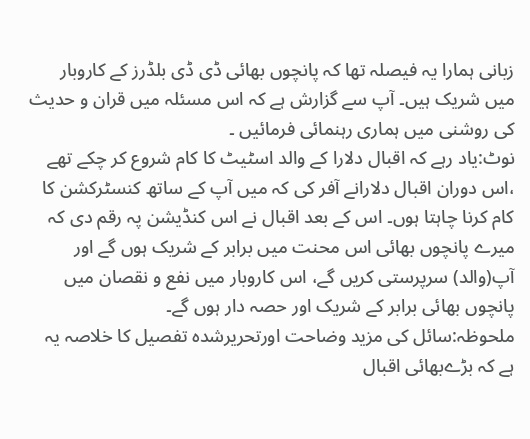زبانی ہمارا یہ فیصلہ تھا کہ پانچوں بھائی ڈی ڈی بلڈرز کے کاروبار میں شریک ہیں۔ آپ سے گزارش ہے کہ اس مسئلہ میں قران و حدیث کی روشنی میں ہماری رہنمائی فرمائیں ۔
نوٹ:یاد رہے کہ اقبال دلارا کے والد اسٹیٹ کا کام شروع کر چکے تھے ،اس دوران اقبال دلارانے آفر کی کہ میں آپ کے ساتھ کنسٹرکشن کا کام کرنا چاہتا ہوں۔ اس کے بعد اقبال نے اس کنڈیشن پہ رقم دی کہ میرے پانچوں بھائی اس محنت میں برابر کے شریک ہوں گے اور آپ(والد) سرپرستی کریں گے، اس کاروبار میں نفع و نقصان میں پانچوں بھائی برابر کے شریک اور حصہ دار ہوں گے۔
ملحوظہ:سائل کی مزید وضاحت اورتحریرشدہ تفصیل کا خلاصہ یہ ہے کہ بڑےبھائی اقبال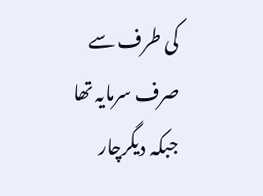کی طرف سے صرف سرمایہ تھا جبکہ دیگرچار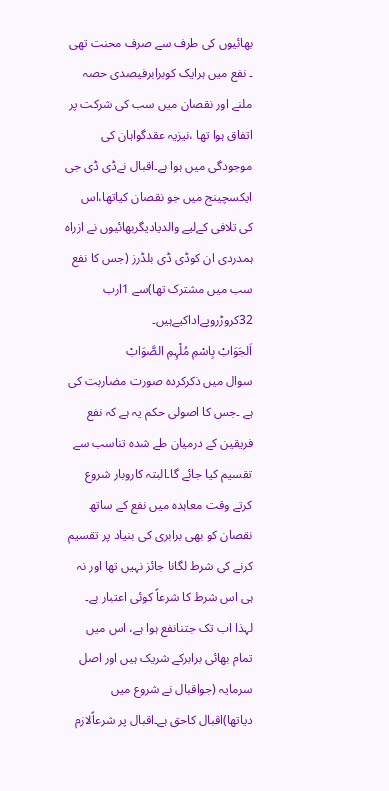بھائیوں کی طرف سے صرف محنت تھی ۔ نفع میں ہرایک کوبرابرفیصدی حصہ ملنے اور نقصان میں سب کی شرکت پر اتفاق ہوا تھا ،نیزیہ عقدگواہان کی موجودگی میں ہوا ہے۔اقبال نےڈی ڈی جی ایکسچینج میں جو نقصان کیاتھا،اس کی تلافی کےلیے والدیادیگربھائیوں نے ازراہ ہمدردی ان کوڈی ڈی بلڈرز (جس کا نفع سب میں مشترک تھا)سے 1ارب 32کروڑروپےاداکیےہیں۔
اَلجَوَابْ بِاسْمِ مُلْہِمِ الصَّوَابْ
سوال میں ذکرکردہ صورت مضاربت کی ہے ۔جس کا اصولی حکم یہ ہے کہ نفع فریقین کے درمیان طے شدہ تناسب سے تقسیم کیا جائے گا۔البتہ کاروبار شروع کرتے وقت معاہدہ میں نفع کے ساتھ نقصان کو بھی برابری کی بنیاد پر تقسیم کرنے کی شرط لگانا جائز نہیں تھا اور نہ ہی اس شرط کا شرعاً کوئی اعتبار ہے۔ لہذا اب تک جتنانفع ہوا ہے، اس میں تمام بھائی برابرکے شریک ہیں اور اصل سرمایہ (جواقبال نے شروع میں دیاتھا)اقبال کاحق ہے۔اقبال پر شرعاًلازم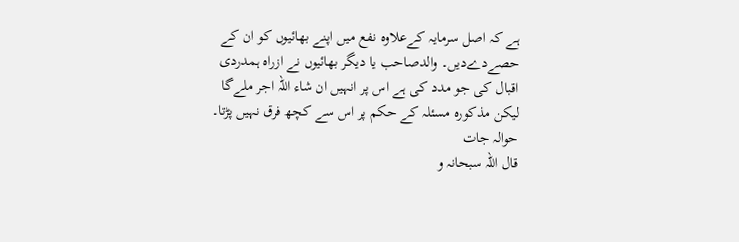ہے کہ اصل سرمایہ کےعلاوہ نفع میں اپنے بھائیوں کو ان کے حصےدےدیں۔ والدصاحب یا دیگر بھائیوں نے ازراہ ہمدردی اقبال کی جو مدد کی ہے اس پر انہیں ان شاء اللہ اجر ملےگا لیکن مذکورہ مسئلہ کے حکم پر اس سے کچھ فرق نہیں پڑتا۔
حوالہ جات
قال اللہ سبحانہ و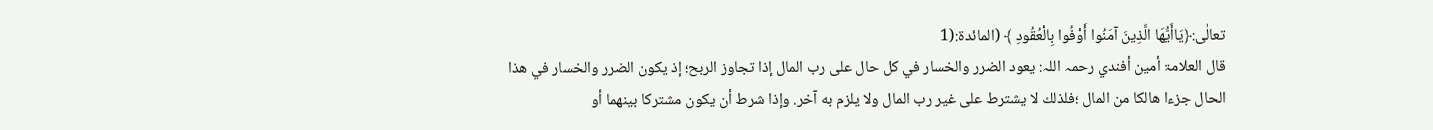تعالٰی:﴿يَاأَيُّهَا الَّذِينَ آمَنُوا أَوْفُوا بِالْعُقُودِ ﴾ (المائدۃ:(1
قال العلامۃ أمين أفندي رحمہ اللہ: يعود الضرر والخسار في كل حال على رب المال إذا تجاوز الربح؛ إذ يكون الضرر والخسار في هذا الحال جزءا هالكا من المال ؛فلذلك لا يشترط على غير رب المال ولا يلزم به آخر. وإذا شرط أن يكون مشتركا بينهما أو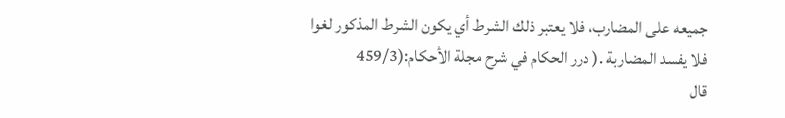جميعه على المضارب، فلا يعتبر ذلك الشرط أي يكون الشرط المذكور لغوا فلا يفسد المضاربة .( درر الحكام في شرح مجلة الأحكام:(459/3
قال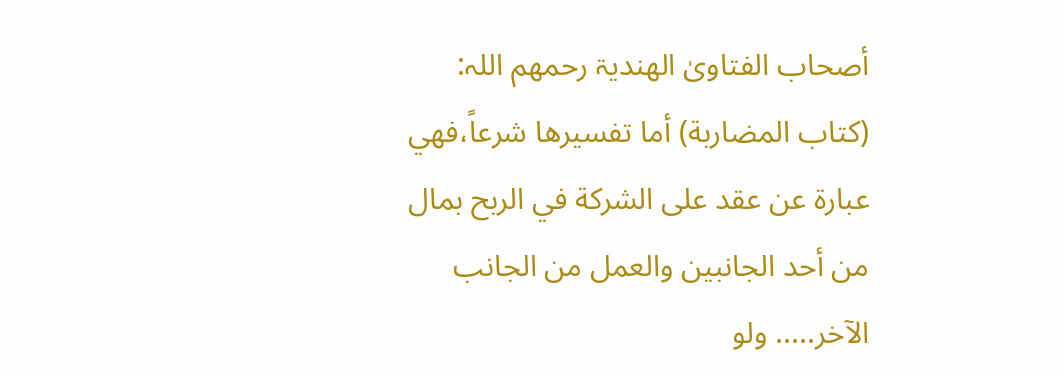أصحاب الفتاویٰ الھندیۃ رحمھم اللہ: (كتاب المضاربة) أما تفسيرها شرعاً،فهي عبارة عن عقد على الشركة في الربح بمال من أحد الجانبين والعمل من الجانب الآخر..... ولو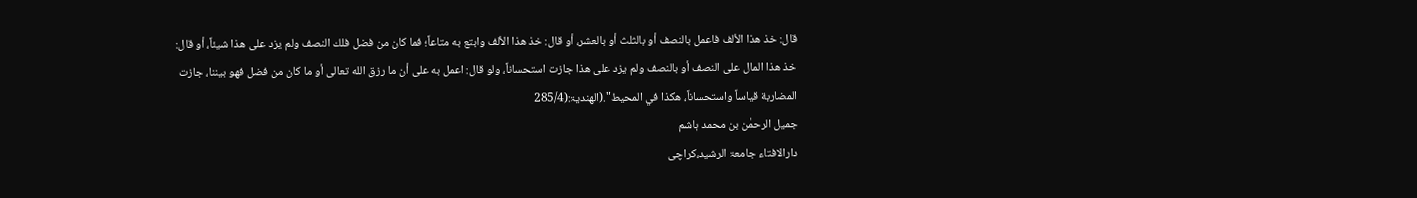قال: خذ هذا الألف فاعمل بالنصف أو بالثلث أو بالعشر، أو قال: خذ هذا الألف وابتع به متاعاً؛ فما كان من فضل فلك النصف ولم يزد على هذا شيئاً، أو قال: خذ هذا المال على النصف أو بالنصف ولم يزد على هذا جازت استحساناً، ولو قال: اعمل به على أن ما رزق الله تعالى أو ما كان من فضل فهو بيننا، جازت المضاربة قياساً واستحساناً، هكذا في المحيط".(الھندیۃ:(285/4
جمیل الرحمٰن بن محمد ہاشم
دارالافتاء جامعۃ الرشید،کراچی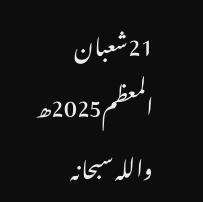21شعبان المعظم2025ھ
واللہ سبحانہ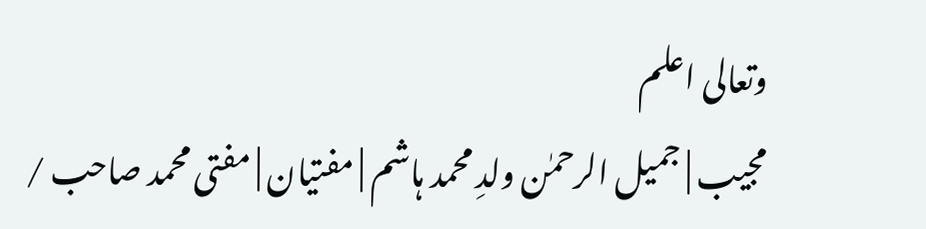وتعالی اعلم
مجیب | جمیل الرحمٰن ولدِ محمد ہاشم | مفتیان | مفتی محمد صاحب /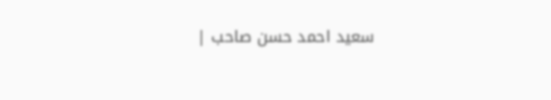سعید احمد حسن صاحب |